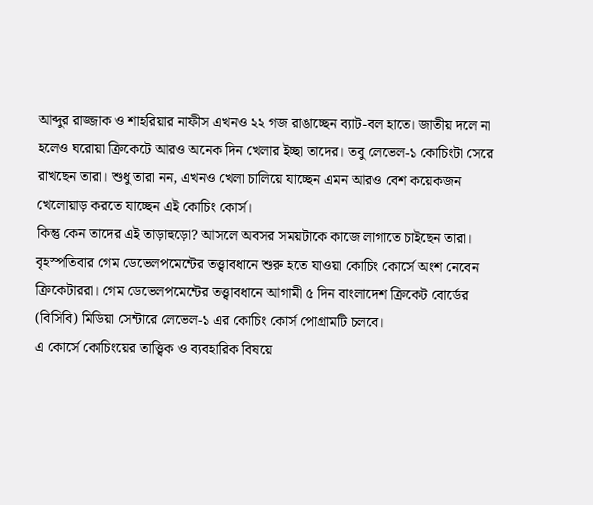আব্দুর রাজ্জাক ও শাহরিয়ার নাফীস এখনও ২২ গজ রাঙাচ্ছেন ব্যাট-বল হাতে। জাতীয় দলে না হলেও ঘরোয়া ক্রিকেটে আরও অনেক দিন খেলার ইচ্ছা তাদের। তবু লেভেল-১ কোচিংটা সেরে রাখছেন তারা। শুধু তারা নন, এখনও খেলা চালিয়ে যাচ্ছেন এমন আরও বেশ কয়েকজন খেলোয়াড় করতে যাচ্ছেন এই কোচিং কোর্স।
কিন্তু কেন তাদের এই তাড়াহুড়ো? আসলে অবসর সময়টাকে কাজে লাগাতে চাইছেন তারা। বৃহস্পতিবার গেম ডেভেলপমেন্টের তত্ত্বাবধানে শুরু হতে যাওয়া কোচিং কোর্সে অংশ নেবেন ক্রিকেটাররা। গেম ডেভেলপমেন্টের তত্ত্বাবধানে আগামী ৫ দিন বাংলাদেশ ক্রিকেট বোর্ডের (বিসিবি) মিডিয়া সেন্টারে লেভেল-১ এর কোচিং কোর্স পোগ্রামটি চলবে।
এ কোর্সে কোচিংয়ের তাত্ত্বিক ও ব্যবহারিক বিষয়ে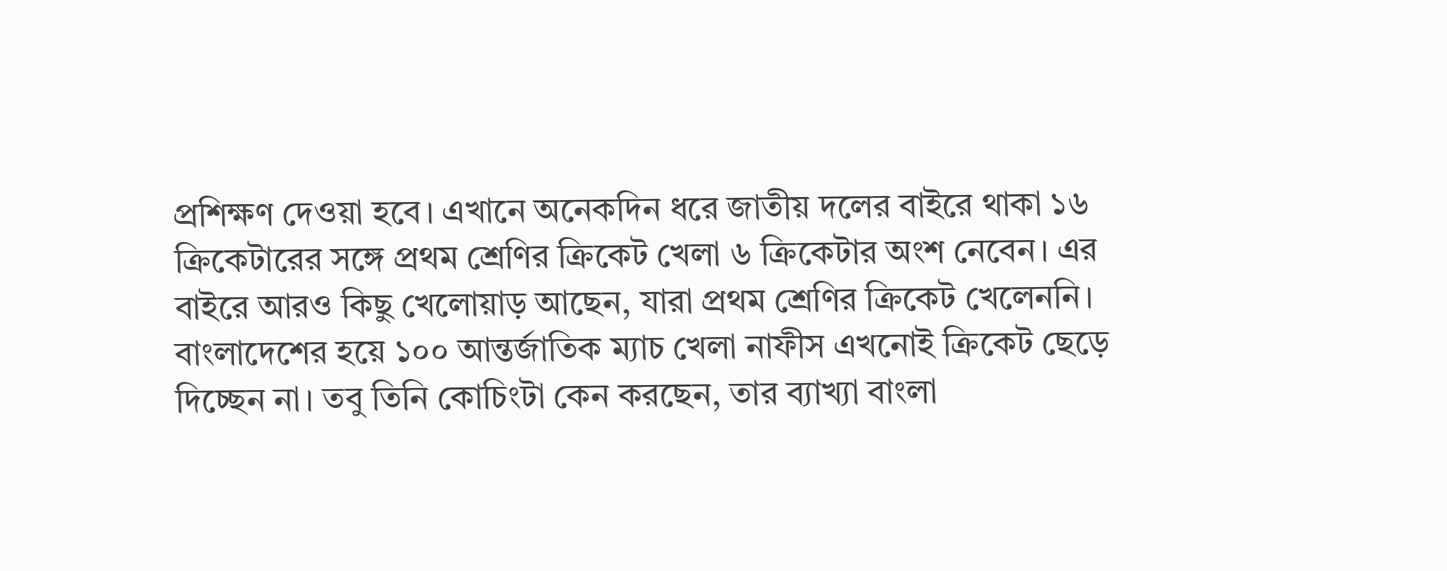প্রশিক্ষণ দেওয়া হবে। এখানে অনেকদিন ধরে জাতীয় দলের বাইরে থাকা ১৬ ক্রিকেটারের সঙ্গে প্রথম শ্রেণির ক্রিকেট খেলা ৬ ক্রিকেটার অংশ নেবেন। এর বাইরে আরও কিছু খেলোয়াড় আছেন, যারা প্রথম শ্রেণির ক্রিকেট খেলেননি।
বাংলাদেশের হয়ে ১০০ আন্তর্জাতিক ম্যাচ খেলা নাফীস এখনোই ক্রিকেট ছেড়ে দিচ্ছেন না। তবু তিনি কোচিংটা কেন করছেন, তার ব্যাখ্যা বাংলা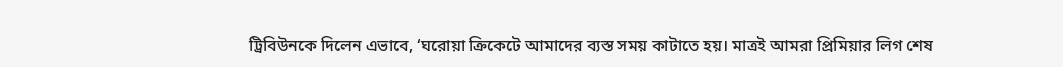ট্রিবিউনকে দিলেন এভাবে, ‘ঘরোয়া ক্রিকেটে আমাদের ব্যস্ত সময় কাটাতে হয়। মাত্রই আমরা প্রিমিয়ার লিগ শেষ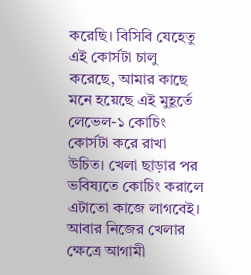করেছি। বিসিবি যেহেতু এই কোর্সটা চালু করেছে, আমার কাছে মনে হয়েছে এই মুহূর্তে লেভেল-১ কোচিং কোর্সটা করে রাখা উচিত। খেলা ছাড়ার পর ভবিষ্যতে কোচিং করালে এটাতো কাজে লাগবেই। আবার নিজের খেলার ক্ষেত্রে আগামী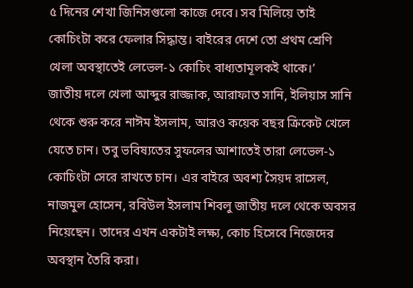৫ দিনের শেখা জিনিসগুলো কাজে দেবে। সব মিলিয়ে তাই কোচিংটা করে ফেলার সিদ্ধান্ত। বাইরের দেশে তো প্রথম শ্রেণি খেলা অবস্থাতেই লেভেল-১ কোচিং বাধ্যতামূলকই থাকে।’
জাতীয় দলে খেলা আব্দুর রাজ্জাক, আরাফাত সানি, ইলিয়াস সানি থেকে শুরু করে নাঈম ইসলাম, আরও কয়েক বছর ক্রিকেট খেলে যেতে চান। তবু ভবিষ্যতের সুফলের আশাতেই তারা লেভেল-১ কোচিংটা সেরে রাখতে চান। এর বাইরে অবশ্য সৈয়দ রাসেল, নাজমুল হোসেন, রবিউল ইসলাম শিবলু জাতীয় দলে থেকে অবসর নিয়েছেন। তাদের এখন একটাই লক্ষ্য, কোচ হিসেবে নিজেদের অবস্থান তৈরি করা।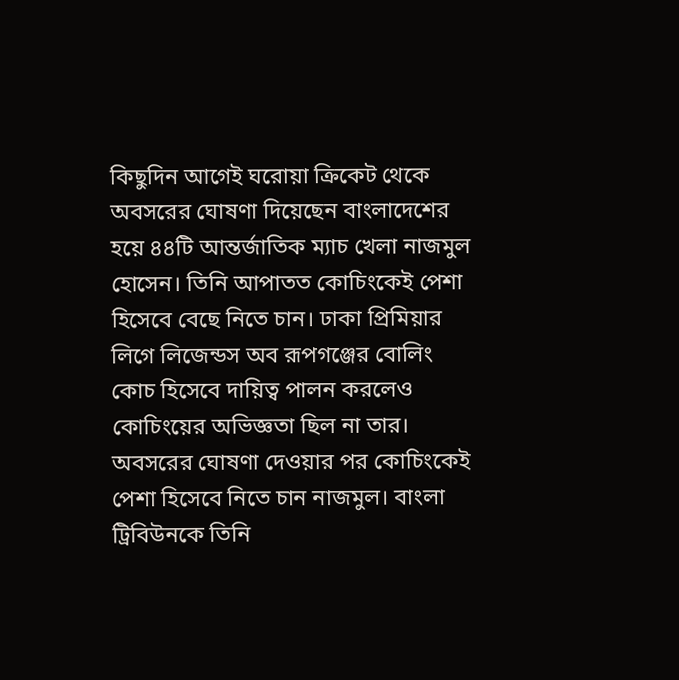কিছুদিন আগেই ঘরোয়া ক্রিকেট থেকে অবসরের ঘোষণা দিয়েছেন বাংলাদেশের হয়ে ৪৪টি আন্তর্জাতিক ম্যাচ খেলা নাজমুল হোসেন। তিনি আপাতত কোচিংকেই পেশা হিসেবে বেছে নিতে চান। ঢাকা প্রিমিয়ার লিগে লিজেন্ডস অব রূপগঞ্জের বোলিং কোচ হিসেবে দায়িত্ব পালন করলেও কোচিংয়ের অভিজ্ঞতা ছিল না তার। অবসরের ঘোষণা দেওয়ার পর কোচিংকেই পেশা হিসেবে নিতে চান নাজমুল। বাংলা ট্রিবিউনকে তিনি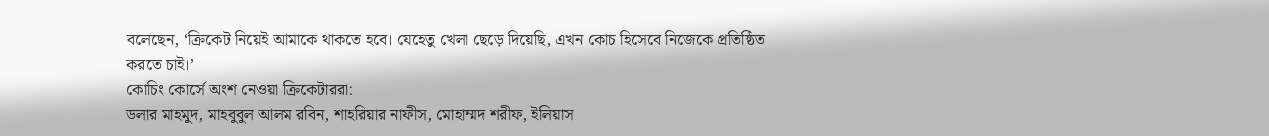বলেছেন, ‘ক্রিকেট নিয়েই আমাকে থাকতে হবে। যেহেতু খেলা ছেড়ে দিয়েছি, এখন কোচ হিসেবে নিজেকে প্রতিষ্ঠিত করতে চাই।’
কোচিং কোর্সে অংশ নেওয়া ক্রিকেটাররা:
ডলার মাহমুদ, মাহবুবুল আলম রবিন, শাহরিয়ার নাফীস, মোহাম্মদ শরীফ, ইলিয়াস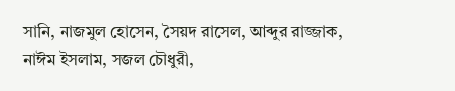সানি, নাজমুল হোসেন, সৈয়দ রাসেল, আব্দুর রাজ্জাক, নাঈম ইসলাম, সজল চৌধুরী,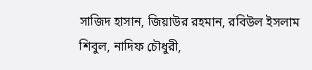সাজিদ হাসান, জিয়াউর রহমান, রবিউল ইসলাম শিবুল, নাদিফ চৌধুরী,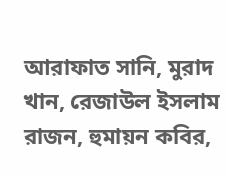আরাফাত সানি, মুরাদ খান, রেজাউল ইসলাম রাজন, হুমায়ন কবির,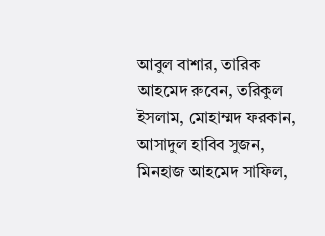আবুল বাশার, তারিক আহমেদ রুবেন, তরিকুল ইসলাম, মোহাম্মদ ফরকান, আসাদুল হাবিব সুজন, মিনহাজ আহমেদ সাফিল,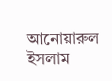আনোয়ারুল ইসলাম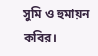সুমি ও হুমায়ন কবির।